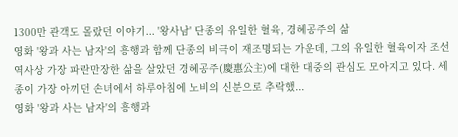1300만 관객도 몰랐던 이야기... '왕사남' 단종의 유일한 혈육, 경혜공주의 삶
영화 '왕과 사는 남자'의 흥행과 함께 단종의 비극이 재조명되는 가운데, 그의 유일한 혈육이자 조선 역사상 가장 파란만장한 삶을 살았던 경혜공주(慶惠公主)에 대한 대중의 관심도 모아지고 있다. 세종이 가장 아끼던 손녀에서 하루아침에 노비의 신분으로 추락했...
영화 '왕과 사는 남자'의 흥행과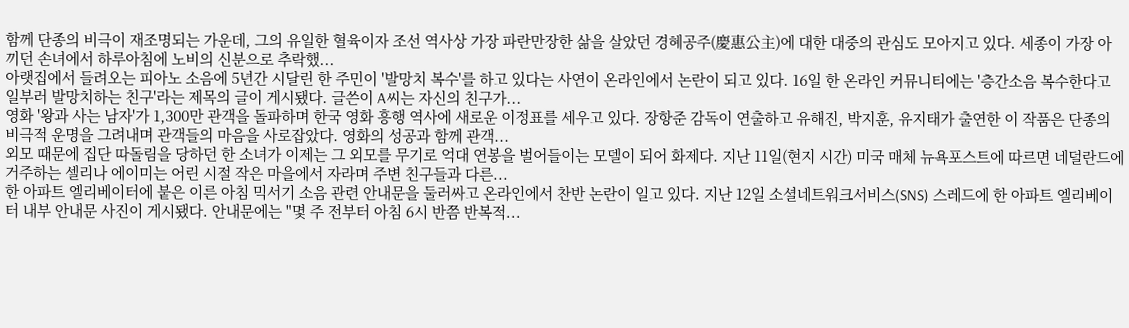함께 단종의 비극이 재조명되는 가운데, 그의 유일한 혈육이자 조선 역사상 가장 파란만장한 삶을 살았던 경혜공주(慶惠公主)에 대한 대중의 관심도 모아지고 있다. 세종이 가장 아끼던 손녀에서 하루아침에 노비의 신분으로 추락했...
아랫집에서 들려오는 피아노 소음에 5년간 시달린 한 주민이 '발망치 복수'를 하고 있다는 사연이 온라인에서 논란이 되고 있다. 16일 한 온라인 커뮤니티에는 '층간소음 복수한다고 일부러 발망치하는 친구'라는 제목의 글이 게시됐다. 글쓴이 A씨는 자신의 친구가...
영화 '왕과 사는 남자'가 1,300만 관객을 돌파하며 한국 영화 흥행 역사에 새로운 이정표를 세우고 있다. 장항준 감독이 연출하고 유해진, 박지훈, 유지태가 출연한 이 작품은 단종의 비극적 운명을 그려내며 관객들의 마음을 사로잡았다. 영화의 성공과 함께 관객...
외모 때문에 집단 따돌림을 당하던 한 소녀가 이제는 그 외모를 무기로 억대 연봉을 벌어들이는 모델이 되어 화제다. 지난 11일(현지 시간) 미국 매체 뉴욕포스트에 따르면 네덜란드에 거주하는 셀리나 에이미는 어린 시절 작은 마을에서 자라며 주변 친구들과 다른...
한 아파트 엘리베이터에 붙은 이른 아침 믹서기 소음 관련 안내문을 둘러싸고 온라인에서 찬반 논란이 일고 있다. 지난 12일 소셜네트워크서비스(SNS) 스레드에 한 아파트 엘리베이터 내부 안내문 사진이 게시됐다. 안내문에는 "몇 주 전부터 아침 6시 반쯤 반복적...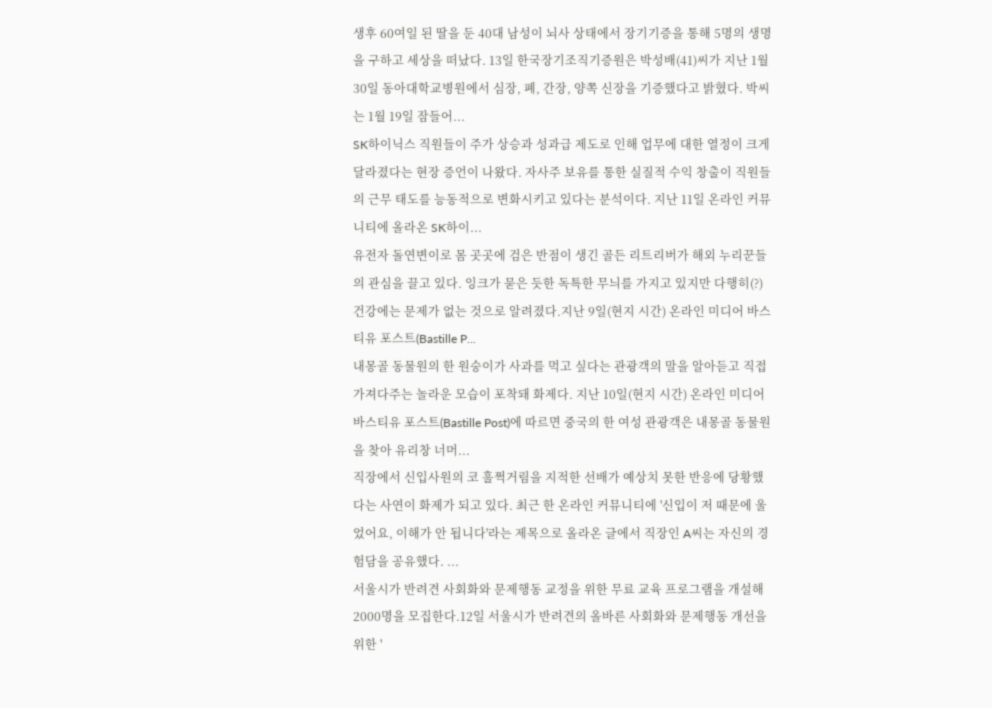생후 60여일 된 딸을 둔 40대 남성이 뇌사 상태에서 장기기증을 통해 5명의 생명을 구하고 세상을 떠났다. 13일 한국장기조직기증원은 박성배(41)씨가 지난 1월 30일 동아대학교병원에서 심장, 폐, 간장, 양쪽 신장을 기증했다고 밝혔다. 박씨는 1월 19일 잠들어...
SK하이닉스 직원들이 주가 상승과 성과급 제도로 인해 업무에 대한 열정이 크게 달라졌다는 현장 증언이 나왔다. 자사주 보유를 통한 실질적 수익 창출이 직원들의 근무 태도를 능동적으로 변화시키고 있다는 분석이다. 지난 11일 온라인 커뮤니티에 올라온 SK하이...
유전자 돌연변이로 몸 곳곳에 검은 반점이 생긴 골든 리트리버가 해외 누리꾼들의 관심을 끌고 있다. 잉크가 묻은 듯한 독특한 무늬를 가지고 있지만 다행히(?) 건강에는 문제가 없는 것으로 알려졌다.지난 9일(현지 시간) 온라인 미디어 바스티유 포스트(Bastille P...
내몽골 동물원의 한 원숭이가 사과를 먹고 싶다는 관광객의 말을 알아듣고 직접 가져다주는 놀라운 모습이 포착돼 화제다. 지난 10일(현지 시간) 온라인 미디어 바스티유 포스트(Bastille Post)에 따르면 중국의 한 여성 관광객은 내몽골 동물원을 찾아 유리창 너머...
직장에서 신입사원의 코 훌쩍거림을 지적한 선배가 예상치 못한 반응에 당황했다는 사연이 화제가 되고 있다. 최근 한 온라인 커뮤니티에 '신입이 저 때문에 울었어요, 이해가 안 됩니다'라는 제목으로 올라온 글에서 직장인 A씨는 자신의 경험담을 공유했다. ...
서울시가 반려견 사회화와 문제행동 교정을 위한 무료 교육 프로그램을 개설해 2000명을 모집한다.12일 서울시가 반려견의 올바른 사회화와 문제행동 개선을 위한 '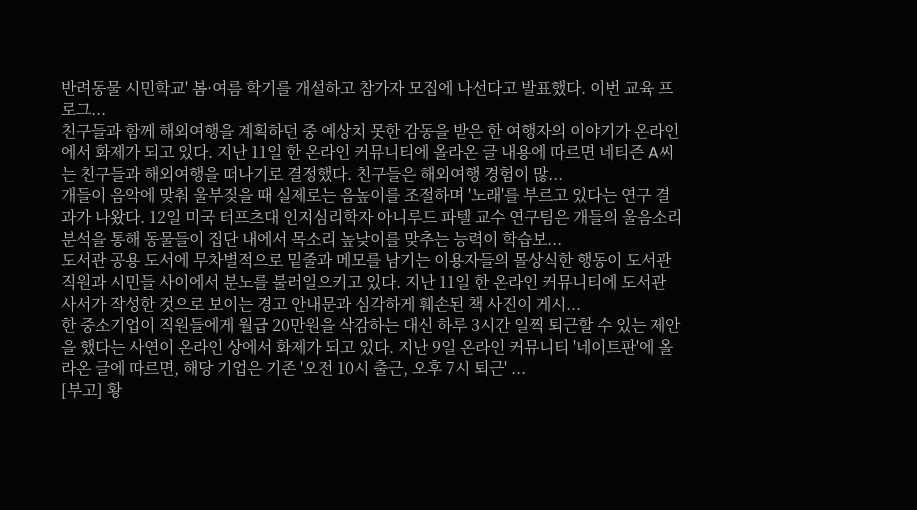반려동물 시민학교' 봄·여름 학기를 개설하고 참가자 모집에 나선다고 발표했다. 이번 교육 프로그...
친구들과 함께 해외여행을 계획하던 중 예상치 못한 감동을 받은 한 여행자의 이야기가 온라인에서 화제가 되고 있다. 지난 11일 한 온라인 커뮤니티에 올라온 글 내용에 따르면 네티즌 A씨는 친구들과 해외여행을 떠나기로 결정했다. 친구들은 해외여행 경험이 많...
개들이 음악에 맞춰 울부짖을 때 실제로는 음높이를 조절하며 '노래'를 부르고 있다는 연구 결과가 나왔다. 12일 미국 터프츠대 인지심리학자 아니루드 파텔 교수 연구팀은 개들의 울음소리 분석을 통해 동물들이 집단 내에서 목소리 높낮이를 맞추는 능력이 학습보...
도서관 공용 도서에 무차별적으로 밑줄과 메모를 남기는 이용자들의 몰상식한 행동이 도서관 직원과 시민들 사이에서 분노를 불러일으키고 있다. 지난 11일 한 온라인 커뮤니티에 도서관 사서가 작성한 것으로 보이는 경고 안내문과 심각하게 훼손된 책 사진이 게시...
한 중소기업이 직원들에게 월급 20만원을 삭감하는 대신 하루 3시간 일찍 퇴근할 수 있는 제안을 했다는 사연이 온라인 상에서 화제가 되고 있다. 지난 9일 온라인 커뮤니티 '네이트판'에 올라온 글에 따르면, 해당 기업은 기존 '오전 10시 출근, 오후 7시 퇴근' ...
[부고] 황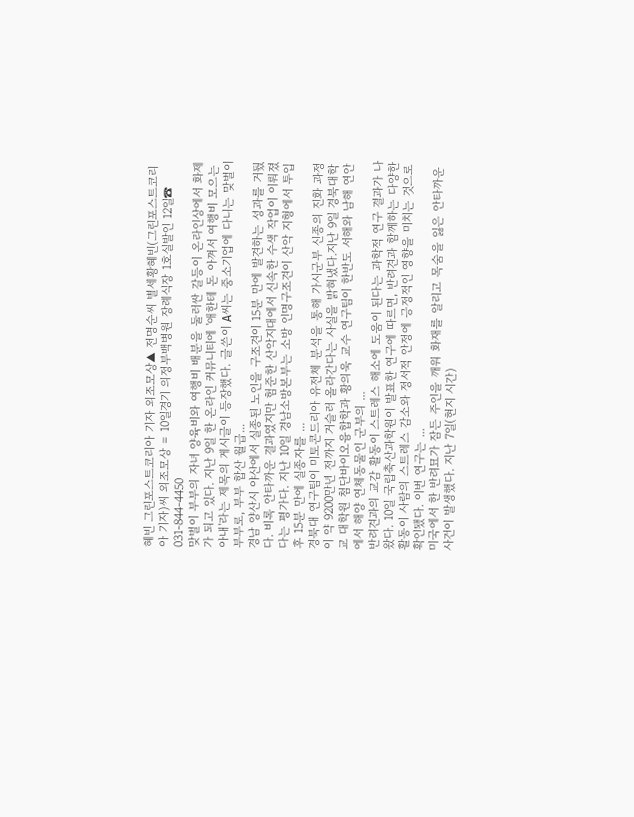혜빈 그린포스트코리아 기자 외조모상▲ 전명순씨 별세황혜빈(그린포스트코리아 기자)씨 외조모상 = 10일경기 의정부백병원 장례식장 1호실발인 12일☎ 031-844-4450
맞벌이 부부의 자녀 양육비와 여행비 배분을 둘러싼 갈등이 온라인상에서 화제가 되고 있다. 지난 9일 한 온라인 커뮤니티에 '애한테 돈 아껴서 여행비 모으는 아내'라는 제목의 게시글이 등장했다. 글쓴이 A씨는 중소기업에 다니는 맞벌이 부부로, 부부 합산 월급...
경남 양산시 야산에서 실종된 노인을 구조견이 15분 만에 발견하는 성과를 거뒀다. 비록 안타까운 결과였지만 험준한 산악지대에서 신속한 수색 작업이 이뤄졌다는 평가다. 지난 10일 경남소방본부는 소방 인명구조견이 산악 지형에서 투입 후 15분 만에 실종자를 ...
경북대 연구팀이 미토콘드리아 유전체 분석을 통해 가시군부 신종의 진화 과정이 약 9200만년 전까지 거슬러 올라간다는 사실을 밝혀냈다.지난 9일 경북대학교 대학원 첨단바이오융합학과 황의욱 교수 연구팀이 한반도 서해와 남해 연안에서 해양 연체동물인 군부의 ...
반려견과의 교감 활동이 스트레스 해소에 도움이 된다는 과학적 연구 결과가 나왔다. 10일 국립축산과학원이 발표한 연구에 따르면, 반려견과 함께하는 다양한 활동이 사람의 스트레스 감소와 정서적 안정에 긍정적인 영향을 미치는 것으로 확인됐다. 이번 연구는 ...
미국에서 한 반려묘가 잠든 주인을 깨워 화재를 알리고 목숨을 잃은 안타까운 사건이 발생했다. 지난 7일(현지 시간)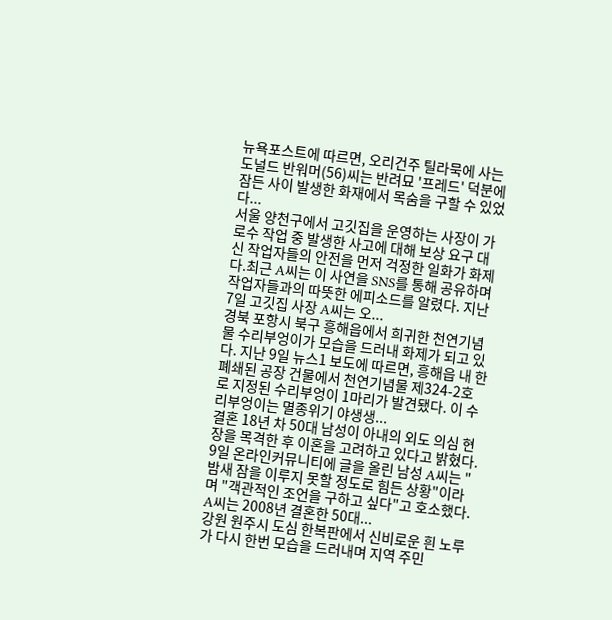뉴욕포스트에 따르면, 오리건주 틸라묵에 사는 도널드 반워머(56)씨는 반려묘 '프레드' 덕분에 잠든 사이 발생한 화재에서 목숨을 구할 수 있었다...
서울 양천구에서 고깃집을 운영하는 사장이 가로수 작업 중 발생한 사고에 대해 보상 요구 대신 작업자들의 안전을 먼저 걱정한 일화가 화제다.최근 A씨는 이 사연을 SNS를 통해 공유하며 작업자들과의 따뜻한 에피소드를 알렸다. 지난 7일 고깃집 사장 A씨는 오...
경북 포항시 북구 흥해읍에서 희귀한 천연기념물 수리부엉이가 모습을 드러내 화제가 되고 있다. 지난 9일 뉴스1 보도에 따르면, 흥해읍 내 한 폐쇄된 공장 건물에서 천연기념물 제324-2호로 지정된 수리부엉이 1마리가 발견됐다. 이 수리부엉이는 멸종위기 야생생...
결혼 18년 차 50대 남성이 아내의 외도 의심 현장을 목격한 후 이혼을 고려하고 있다고 밝혔다. 9일 온라인커뮤니티에 글을 올린 남성 A씨는 "밤새 잠을 이루지 못할 정도로 힘든 상황"이라며 "객관적인 조언을 구하고 싶다"고 호소했다. A씨는 2008년 결혼한 50대...
강원 원주시 도심 한복판에서 신비로운 흰 노루가 다시 한번 모습을 드러내며 지역 주민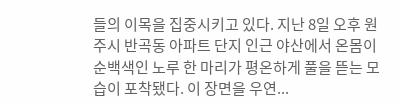들의 이목을 집중시키고 있다. 지난 8일 오후 원주시 반곡동 아파트 단지 인근 야산에서 온몸이 순백색인 노루 한 마리가 평온하게 풀을 뜯는 모습이 포착됐다. 이 장면을 우연...